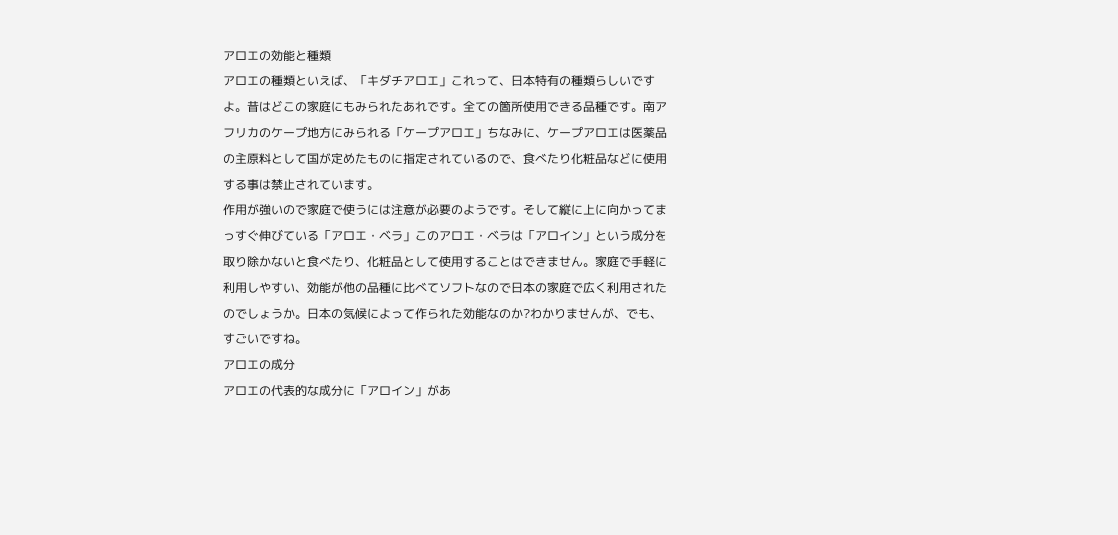アロエの効能と種類
アロエの種類といえば、「キダチアロエ」これって、日本特有の種類らしいですよ。昔はどこの家庭にもみられたあれです。全ての箇所使用できる品種です。南アフリカのケープ地方にみられる「ケープアロエ」ちなみに、ケープアロエは医薬品の主原料として国が定めたものに指定されているので、食べたり化粧品などに使用する事は禁止されています。
作用が強いので家庭で使うには注意が必要のようです。そして縦に上に向かってまっすぐ伸びている「アロエ・ベラ」このアロエ・ベラは「アロイン」という成分を取り除かないと食べたり、化粧品として使用することはできません。家庭で手軽に利用しやすい、効能が他の品種に比べてソフトなので日本の家庭で広く利用されたのでしょうか。日本の気候によって作られた効能なのか?わかりませんが、でも、すごいですね。
アロエの成分
アロエの代表的な成分に「アロイン」があ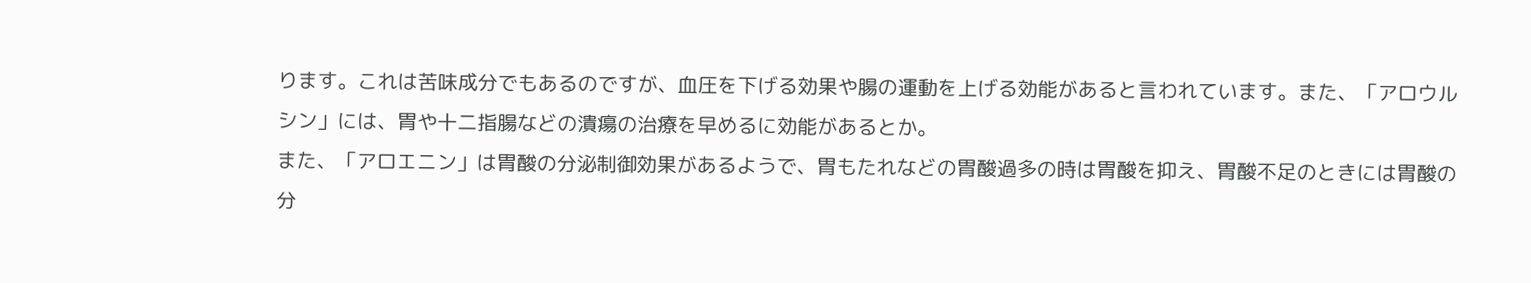ります。これは苦味成分でもあるのですが、血圧を下げる効果や腸の運動を上げる効能があると言われています。また、「アロウルシン」には、胃や十二指腸などの潰瘍の治療を早めるに効能があるとか。
また、「アロエニン」は胃酸の分泌制御効果があるようで、胃もたれなどの胃酸過多の時は胃酸を抑え、胃酸不足のときには胃酸の分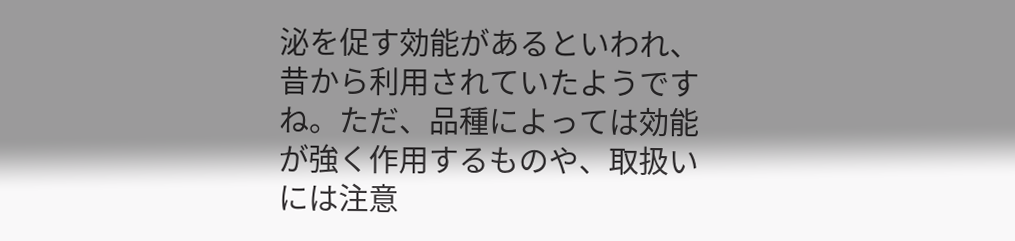泌を促す効能があるといわれ、昔から利用されていたようですね。ただ、品種によっては効能が強く作用するものや、取扱いには注意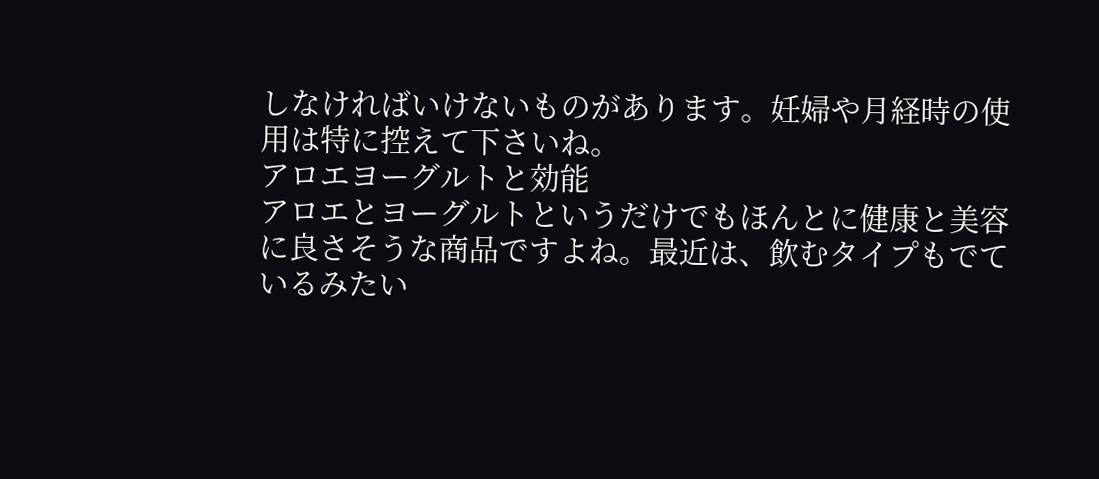しなければいけないものがあります。妊婦や月経時の使用は特に控えて下さいね。
アロエヨーグルトと効能
アロエとヨーグルトというだけでもほんとに健康と美容に良さそうな商品ですよね。最近は、飲むタイプもでているみたい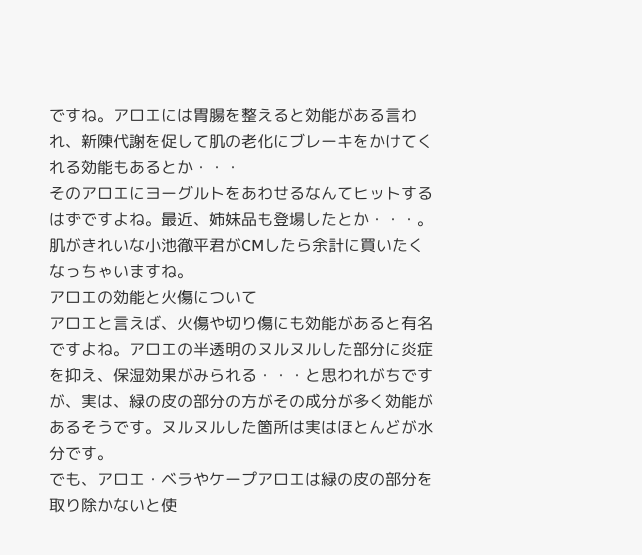ですね。アロエには胃腸を整えると効能がある言われ、新陳代謝を促して肌の老化にブレーキをかけてくれる効能もあるとか・・・
そのアロエにヨーグルトをあわせるなんてヒットするはずですよね。最近、姉妹品も登場したとか・・・。肌がきれいな小池徹平君がCMしたら余計に買いたくなっちゃいますね。
アロエの効能と火傷について
アロエと言えば、火傷や切り傷にも効能があると有名ですよね。アロエの半透明のヌルヌルした部分に炎症を抑え、保湿効果がみられる・・・と思われがちですが、実は、緑の皮の部分の方がその成分が多く効能があるそうです。ヌルヌルした箇所は実はほとんどが水分です。
でも、アロエ・ベラやケープアロエは緑の皮の部分を取り除かないと使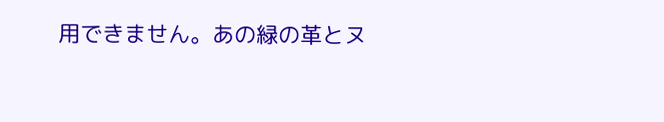用できません。あの緑の革とヌ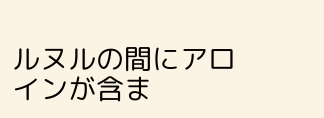ルヌルの間にアロインが含ま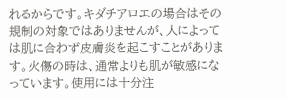れるからです。キダチアロエの場合はその規制の対象ではありませんが、人によっては肌に合わず皮膚炎を起こすことがあります。火傷の時は、通常よりも肌が敏感になっています。使用には十分注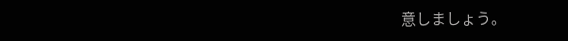意しましょう。